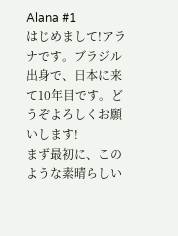Alana #1
はじめまして!アラナです。ブラジル出身で、日本に来て10年目です。どうぞよろしくお願いします!
まず最初に、このような素晴らしい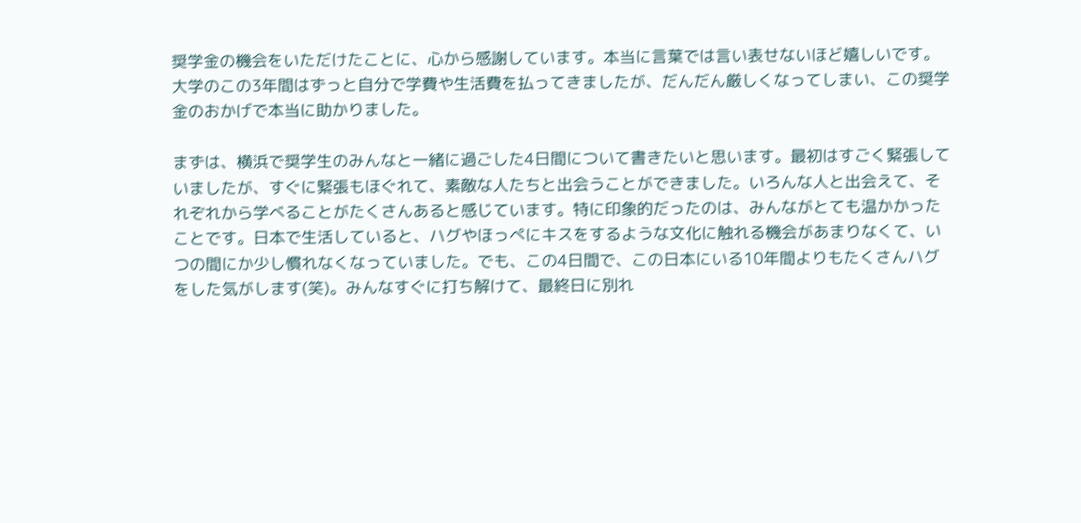奨学金の機会をいただけたことに、心から感謝しています。本当に言葉では言い表せないほど嬉しいです。大学のこの3年間はずっと自分で学費や生活費を払ってきましたが、だんだん厳しくなってしまい、この奨学金のおかげで本当に助かりました。

まずは、横浜で奨学生のみんなと一緒に過ごした4日間について書きたいと思います。最初はすごく緊張していましたが、すぐに緊張もほぐれて、素敵な人たちと出会うことができました。いろんな人と出会えて、それぞれから学べることがたくさんあると感じています。特に印象的だったのは、みんながとても温かかったことです。日本で生活していると、ハグやほっぺにキスをするような文化に触れる機会があまりなくて、いつの間にか少し慣れなくなっていました。でも、この4日間で、この日本にいる10年間よりもたくさんハグをした気がします(笑)。みんなすぐに打ち解けて、最終日に別れ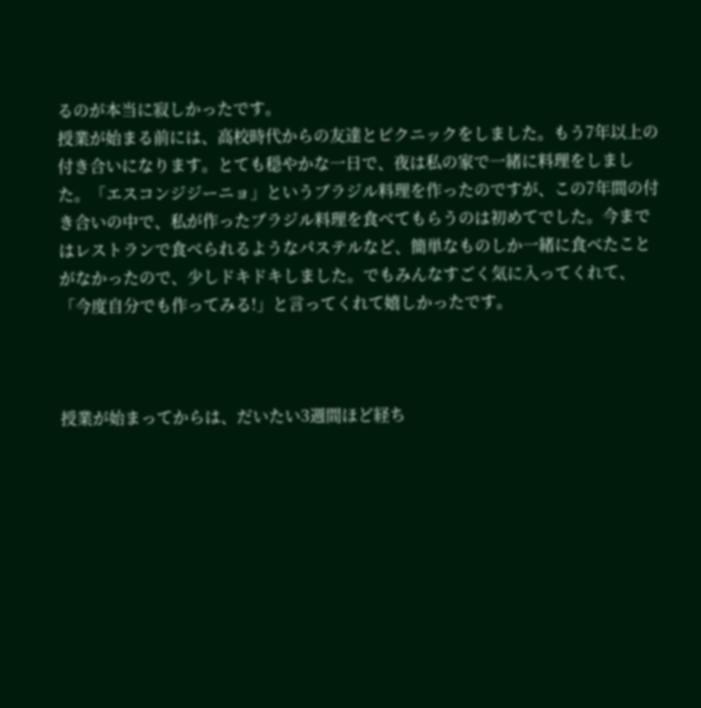るのが本当に寂しかったです。
授業が始まる前には、高校時代からの友達とピクニックをしました。もう7年以上の付き合いになります。とても穏やかな一日で、夜は私の家で一緒に料理をしました。「エスコンジジーニョ」というブラジル料理を作ったのですが、この7年間の付き合いの中で、私が作ったブラジル料理を食べてもらうのは初めてでした。今まではレストランで食べられるようなパステルなど、簡単なものしか一緒に食べたことがなかったので、少しドキドキしました。でもみんなすごく気に入ってくれて、「今度自分でも作ってみる!」と言ってくれて嬉しかったです。



授業が始まってからは、だいたい3週間ほど経ち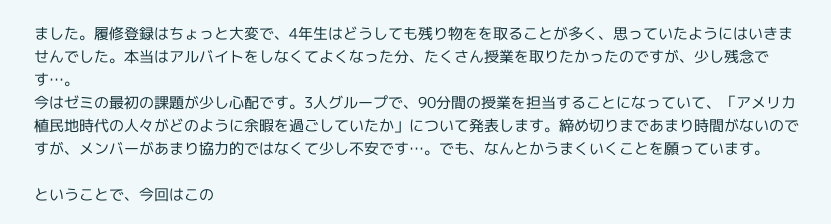ました。履修登録はちょっと大変で、4年生はどうしても残り物をを取ることが多く、思っていたようにはいきませんでした。本当はアルバイトをしなくてよくなった分、たくさん授業を取りたかったのですが、少し残念です…。
今はゼミの最初の課題が少し心配です。3人グループで、90分間の授業を担当することになっていて、「アメリカ植民地時代の人々がどのように余暇を過ごしていたか」について発表します。締め切りまであまり時間がないのですが、メンバーがあまり協力的ではなくて少し不安です…。でも、なんとかうまくいくことを願っています。

ということで、今回はこの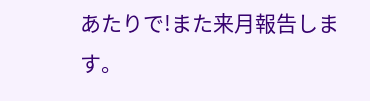あたりで!また来月報告します。